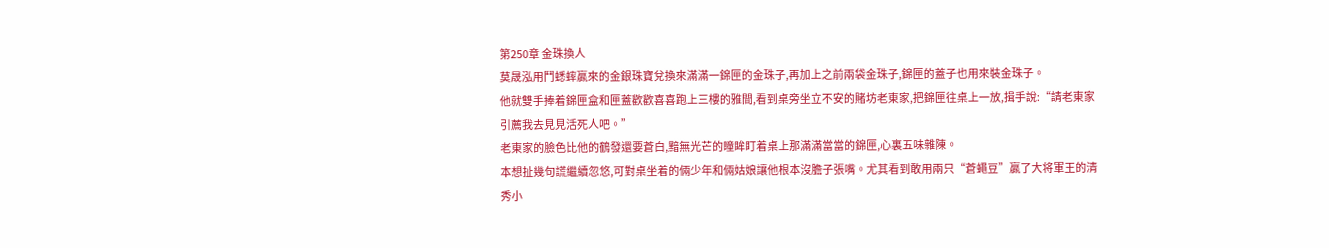第250章 金珠換人
莫晟泓用鬥蟋蟀贏來的金銀珠寶兌換來滿滿一錦匣的金珠子,再加上之前兩袋金珠子,錦匣的蓋子也用來裝金珠子。
他就雙手捧着錦匣盒和匣蓋歡歡喜喜跑上三樓的雅間,看到桌旁坐立不安的賭坊老東家,把錦匣往桌上一放,揖手說:“請老東家引薦我去見見活死人吧。”
老東家的臉色比他的鶴發還要蒼白,黯無光芒的瞳眸盯着桌上那滿滿當當的錦匣,心裏五味雜陳。
本想扯幾句謊繼續忽悠,可對桌坐着的倆少年和倆姑娘讓他根本沒膽子張嘴。尤其看到敢用兩只“蒼蠅豆”贏了大将軍王的清秀小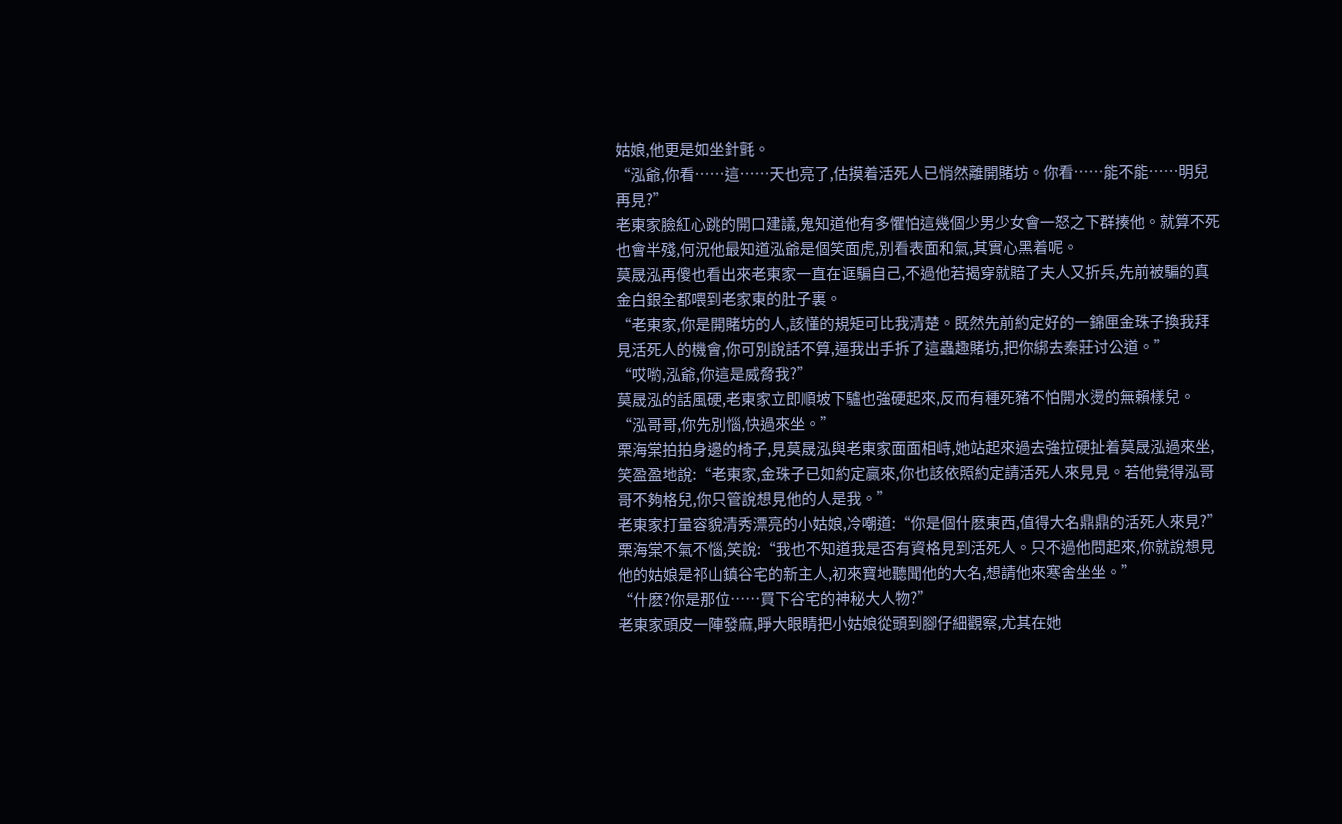姑娘,他更是如坐針氈。
“泓爺,你看……這……天也亮了,估摸着活死人已悄然離開賭坊。你看……能不能……明兒再見?”
老東家臉紅心跳的開口建議,鬼知道他有多懼怕這幾個少男少女會一怒之下群揍他。就算不死也會半殘,何況他最知道泓爺是個笑面虎,別看表面和氣,其實心黑着呢。
莫晟泓再傻也看出來老東家一直在诓騙自己,不過他若揭穿就賠了夫人又折兵,先前被騙的真金白銀全都喂到老家東的肚子裏。
“老東家,你是開賭坊的人,該懂的規矩可比我清楚。既然先前約定好的一錦匣金珠子換我拜見活死人的機會,你可別說話不算,逼我出手拆了這蟲趣賭坊,把你綁去秦莊讨公道。”
“哎喲,泓爺,你這是威脅我?”
莫晟泓的話風硬,老東家立即順坡下驢也強硬起來,反而有種死豬不怕開水燙的無賴樣兒。
“泓哥哥,你先別惱,快過來坐。”
栗海棠拍拍身邊的椅子,見莫晟泓與老東家面面相峙,她站起來過去強拉硬扯着莫晟泓過來坐,笑盈盈地說:“老東家,金珠子已如約定贏來,你也該依照約定請活死人來見見。若他覺得泓哥哥不夠格兒,你只管說想見他的人是我。”
老東家打量容貌清秀漂亮的小姑娘,冷嘲道:“你是個什麽東西,值得大名鼎鼎的活死人來見?”
栗海棠不氣不惱,笑說:“我也不知道我是否有資格見到活死人。只不過他問起來,你就說想見他的姑娘是祁山鎮谷宅的新主人,初來寶地聽聞他的大名,想請他來寒舍坐坐。”
“什麽?你是那位……買下谷宅的神秘大人物?”
老東家頭皮一陣發麻,睜大眼睛把小姑娘從頭到腳仔細觀察,尤其在她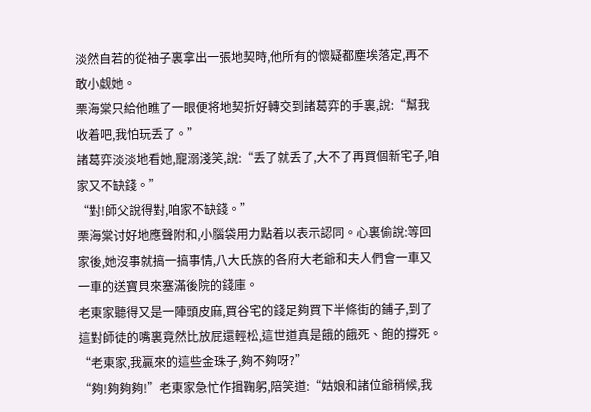淡然自若的從袖子裏拿出一張地契時,他所有的懷疑都塵埃落定,再不敢小觑她。
栗海棠只給他瞧了一眼便将地契折好轉交到諸葛弈的手裏,說:“幫我收着吧,我怕玩丢了。”
諸葛弈淡淡地看她,寵溺淺笑,說:“丢了就丢了,大不了再買個新宅子,咱家又不缺錢。”
“對!師父說得對,咱家不缺錢。”
栗海棠讨好地應聲附和,小腦袋用力點着以表示認同。心裏偷說:等回家後,她沒事就搞一搞事情,八大氏族的各府大老爺和夫人們會一車又一車的送寶貝來塞滿後院的錢庫。
老東家聽得又是一陣頭皮麻,買谷宅的錢足夠買下半條街的鋪子,到了這對師徒的嘴裏竟然比放屁還輕松,這世道真是餓的餓死、飽的撐死。
“老東家,我贏來的這些金珠子,夠不夠呀?”
“夠!夠夠夠!”老東家急忙作揖鞠躬,陪笑道:“姑娘和諸位爺稍候,我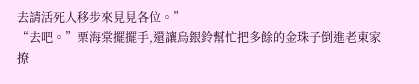去請活死人移步來見見各位。”
“去吧。”栗海棠擺擺手,還讓烏銀鈴幫忙把多餘的金珠子倒進老東家撩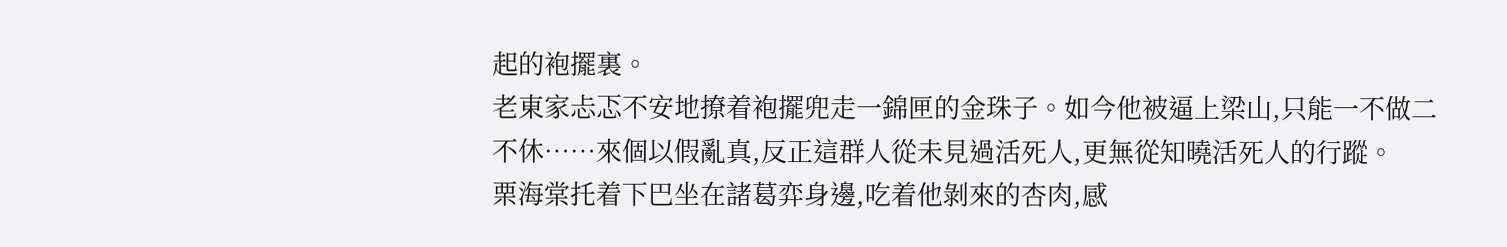起的袍擺裏。
老東家忐忑不安地撩着袍擺兜走一錦匣的金珠子。如今他被逼上梁山,只能一不做二不休……來個以假亂真,反正這群人從未見過活死人,更無從知曉活死人的行蹤。
栗海棠托着下巴坐在諸葛弈身邊,吃着他剝來的杏肉,感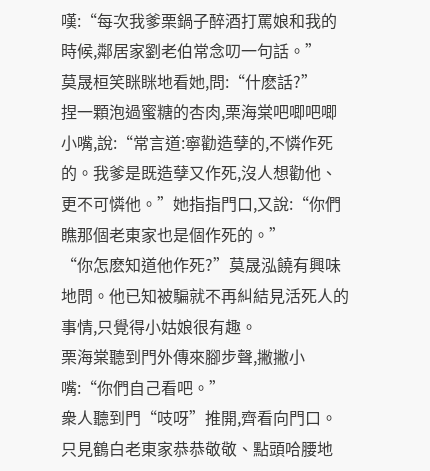嘆:“每次我爹栗鍋子醉酒打罵娘和我的時候,鄰居家劉老伯常念叨一句話。”
莫晟桓笑眯眯地看她,問:“什麽話?”
捏一顆泡過蜜糖的杏肉,栗海棠吧唧吧唧小嘴,說:“常言道:寧勸造孽的,不憐作死的。我爹是既造孽又作死,沒人想勸他、更不可憐他。”她指指門口,又說:“你們瞧那個老東家也是個作死的。”
“你怎麽知道他作死?”莫晟泓饒有興味地問。他已知被騙就不再糾結見活死人的事情,只覺得小姑娘很有趣。
栗海棠聽到門外傳來腳步聲,撇撇小嘴:“你們自己看吧。”
衆人聽到門“吱呀”推開,齊看向門口。只見鶴白老東家恭恭敬敬、點頭哈腰地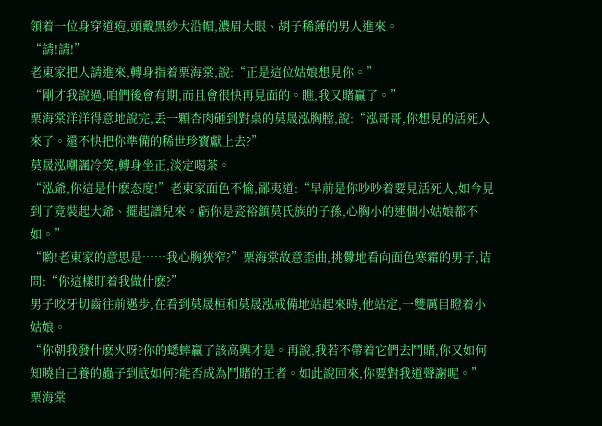領着一位身穿道疱,頭戴黑紗大沿帽,濃眉大眼、胡子稀薄的男人進來。
“請!請!”
老東家把人請進來,轉身指着栗海棠,說:“正是這位姑娘想見你。”
“剛才我說過,咱們後會有期,而且會很快再見面的。瞧,我又賭贏了。”
栗海棠洋洋得意地說完,丢一顆杏肉砸到對桌的莫晟泓胸膛,說:“泓哥哥,你想見的活死人來了。還不快把你準備的稀世珍寶獻上去?”
莫晟泓嘲諷冷笑,轉身坐正,淡定喝茶。
“泓爺,你這是什麽态度!”老東家面色不愉,鄙夷道:“早前是你吵吵着要見活死人,如今見到了竟裝起大爺、擺起譜兒來。虧你是瓷裕鎮莫氏族的子孫,心胸小的連個小姑娘都不如。”
“喲!老東家的意思是……我心胸狹窄?”栗海棠故意歪曲,挑釁地看向面色寒霜的男子,诘問:“你這樣盯着我做什麽?”
男子咬牙切齒往前邁步,在看到莫晟桓和莫晟泓戒備地站起來時,他站定,一雙厲目瞪着小姑娘。
“你朝我發什麽火呀?你的蟋蟀贏了該高興才是。再說,我若不帶着它們去鬥賭,你又如何知曉自己養的蟲子到底如何?能否成為鬥賭的王者。如此說回來,你要對我道聲謝呢。”
栗海棠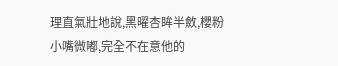理直氣壯地說,黑曜杏眸半斂,櫻粉小嘴微嘟,完全不在意他的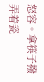怒容。拿筷子撥弄着瓷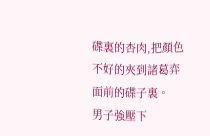碟裏的杏肉,把顏色不好的夾到諸葛弈面前的碟子裏。
男子強壓下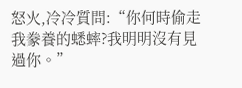怒火,冷冷質問:“你何時偷走我豢養的蟋蟀?我明明沒有見過你。”